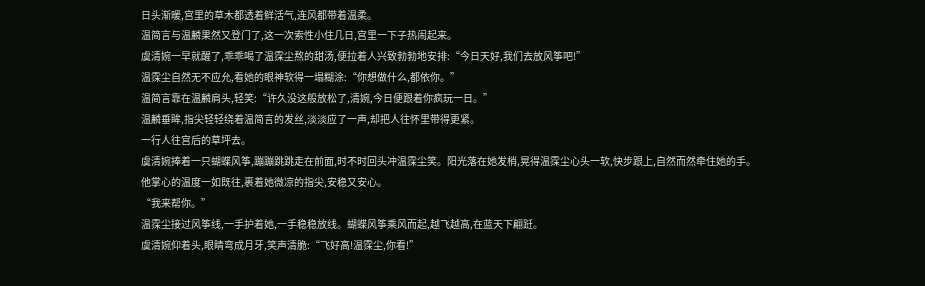日头渐暖,宫里的草木都透着鲜活气,连风都带着温柔。
温简言与温麟果然又登门了,这一次索性小住几日,宫里一下子热闹起来。
虞清婉一早就醒了,乖乖喝了温霂尘熬的甜汤,便拉着人兴致勃勃地安排:“今日天好,我们去放风筝吧!”
温霂尘自然无不应允,看她的眼神软得一塌糊涂:“你想做什么,都依你。”
温简言靠在温麟肩头,轻笑:“许久没这般放松了,清婉,今日便跟着你疯玩一日。”
温麟垂眸,指尖轻轻绕着温简言的发丝,淡淡应了一声,却把人往怀里带得更紧。
一行人往宫后的草坪去。
虞清婉捧着一只蝴蝶风筝,蹦蹦跳跳走在前面,时不时回头冲温霂尘笑。阳光落在她发梢,晃得温霂尘心头一软,快步跟上,自然而然牵住她的手。
他掌心的温度一如既往,裹着她微凉的指尖,安稳又安心。
“我来帮你。”
温霂尘接过风筝线,一手护着她,一手稳稳放线。蝴蝶风筝乘风而起,越飞越高,在蓝天下翩跹。
虞清婉仰着头,眼睛弯成月牙,笑声清脆:“飞好高!温霂尘,你看!”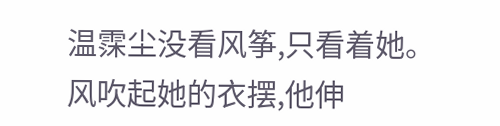温霂尘没看风筝,只看着她。
风吹起她的衣摆,他伸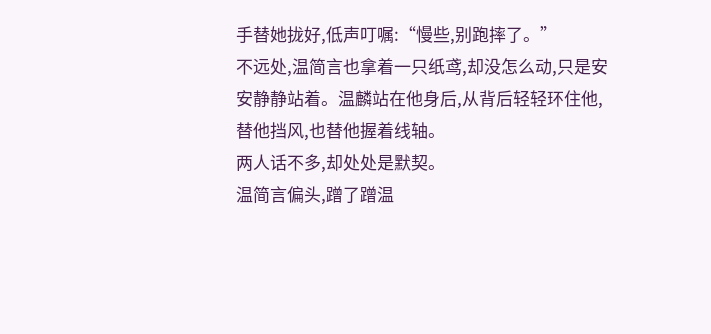手替她拢好,低声叮嘱:“慢些,别跑摔了。”
不远处,温简言也拿着一只纸鸢,却没怎么动,只是安安静静站着。温麟站在他身后,从背后轻轻环住他,替他挡风,也替他握着线轴。
两人话不多,却处处是默契。
温简言偏头,蹭了蹭温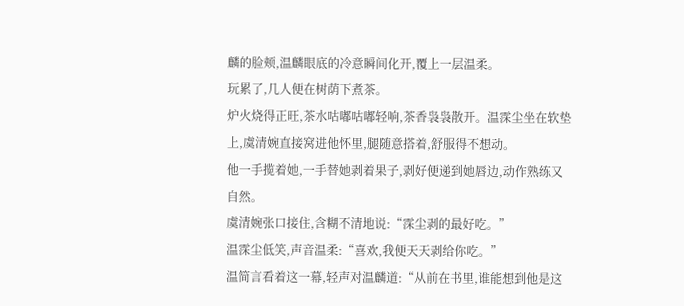麟的脸颊,温麟眼底的冷意瞬间化开,覆上一层温柔。
玩累了,几人便在树荫下煮茶。
炉火烧得正旺,茶水咕嘟咕嘟轻响,茶香袅袅散开。温霂尘坐在软垫上,虞清婉直接窝进他怀里,腿随意搭着,舒服得不想动。
他一手揽着她,一手替她剥着果子,剥好便递到她唇边,动作熟练又自然。
虞清婉张口接住,含糊不清地说:“霂尘剥的最好吃。”
温霂尘低笑,声音温柔:“喜欢,我便天天剥给你吃。”
温简言看着这一幕,轻声对温麟道:“从前在书里,谁能想到他是这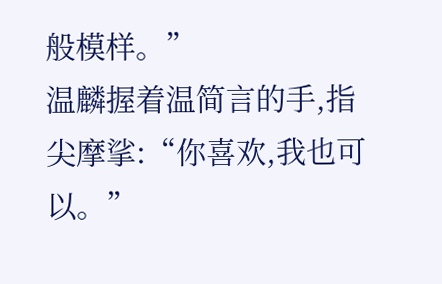般模样。”
温麟握着温简言的手,指尖摩挲:“你喜欢,我也可以。”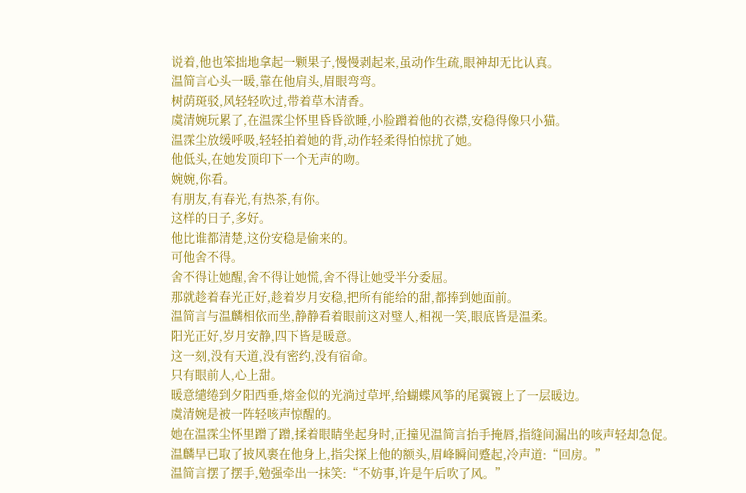说着,他也笨拙地拿起一颗果子,慢慢剥起来,虽动作生疏,眼神却无比认真。
温简言心头一暖,靠在他肩头,眉眼弯弯。
树荫斑驳,风轻轻吹过,带着草木清香。
虞清婉玩累了,在温霂尘怀里昏昏欲睡,小脸蹭着他的衣襟,安稳得像只小猫。
温霂尘放缓呼吸,轻轻拍着她的背,动作轻柔得怕惊扰了她。
他低头,在她发顶印下一个无声的吻。
婉婉,你看。
有朋友,有春光,有热茶,有你。
这样的日子,多好。
他比谁都清楚,这份安稳是偷来的。
可他舍不得。
舍不得让她醒,舍不得让她慌,舍不得让她受半分委屈。
那就趁着春光正好,趁着岁月安稳,把所有能给的甜,都捧到她面前。
温简言与温麟相依而坐,静静看着眼前这对璧人,相视一笑,眼底皆是温柔。
阳光正好,岁月安静,四下皆是暖意。
这一刻,没有天道,没有密约,没有宿命。
只有眼前人,心上甜。
暖意缱绻到夕阳西垂,熔金似的光淌过草坪,给蝴蝶风筝的尾翼镀上了一层暖边。
虞清婉是被一阵轻咳声惊醒的。
她在温霂尘怀里蹭了蹭,揉着眼睛坐起身时,正撞见温简言抬手掩唇,指缝间漏出的咳声轻却急促。
温麟早已取了披风裹在他身上,指尖探上他的额头,眉峰瞬间蹙起,冷声道:“回房。”
温简言摆了摆手,勉强牵出一抹笑:“不妨事,许是午后吹了风。”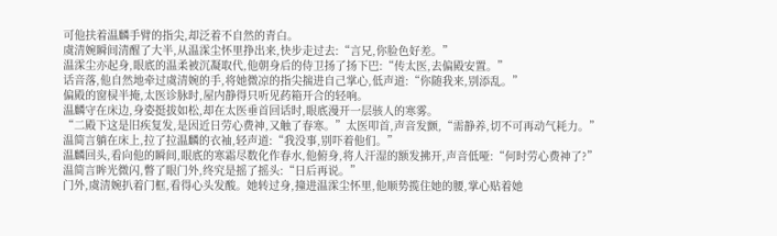可他扶着温麟手臂的指尖,却泛着不自然的青白。
虞清婉瞬间清醒了大半,从温霂尘怀里挣出来,快步走过去:“言兄,你脸色好差。”
温霂尘亦起身,眼底的温柔被沉凝取代,他朝身后的侍卫扬了扬下巴:“传太医,去偏殿安置。”
话音落,他自然地牵过虞清婉的手,将她微凉的指尖揣进自己掌心,低声道:“你随我来,别添乱。”
偏殿的窗棂半掩,太医诊脉时,屋内静得只听见药箱开合的轻响。
温麟守在床边,身姿挺拔如松,却在太医垂首回话时,眼底漫开一层骇人的寒雾。
“二殿下这是旧疾复发,是因近日劳心费神,又触了春寒。”太医叩首,声音发颤,“需静养,切不可再动气耗力。”
温简言躺在床上,拉了拉温麟的衣袖,轻声道:“我没事,别吓着他们。”
温麟回头,看向他的瞬间,眼底的寒霜尽数化作春水,他俯身,将人汗湿的额发拂开,声音低哑:“何时劳心费神了?”
温简言眸光微闪,瞥了眼门外,终究是摇了摇头:“日后再说。”
门外,虞清婉扒着门框,看得心头发酸。她转过身,撞进温霂尘怀里,他顺势揽住她的腰,掌心贴着她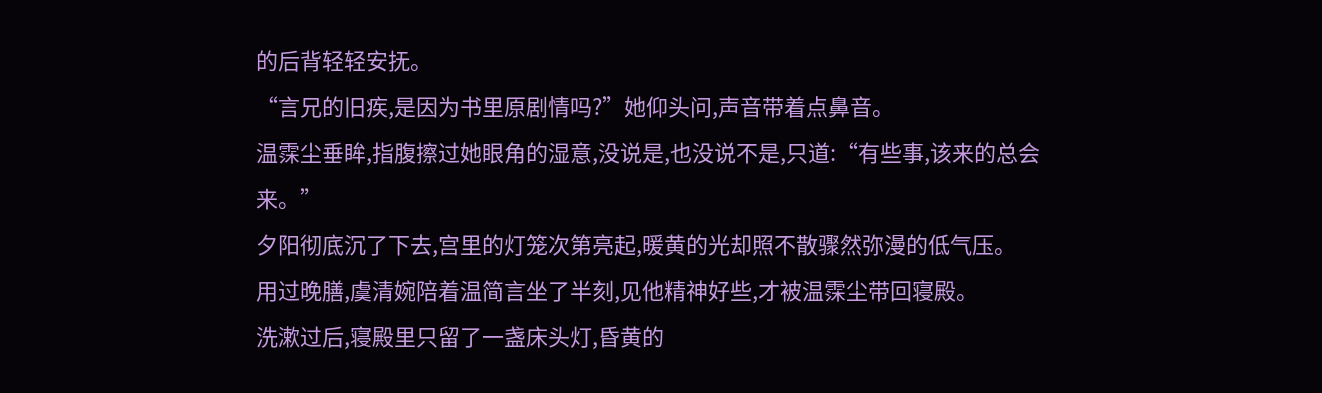的后背轻轻安抚。
“言兄的旧疾,是因为书里原剧情吗?”她仰头问,声音带着点鼻音。
温霂尘垂眸,指腹擦过她眼角的湿意,没说是,也没说不是,只道:“有些事,该来的总会来。”
夕阳彻底沉了下去,宫里的灯笼次第亮起,暖黄的光却照不散骤然弥漫的低气压。
用过晚膳,虞清婉陪着温简言坐了半刻,见他精神好些,才被温霂尘带回寝殿。
洗漱过后,寝殿里只留了一盏床头灯,昏黄的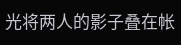光将两人的影子叠在帐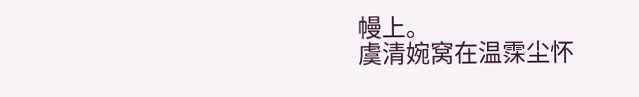幔上。
虞清婉窝在温霂尘怀